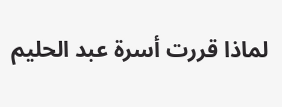لماذا قررت أسرة عبد الحليم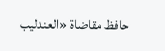حافظ مقاضاة «العندليب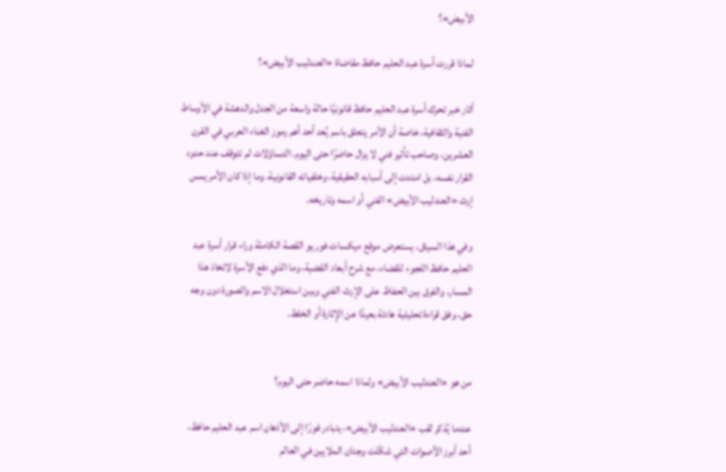الأبيض»؟

لماذا قررت أسرة عبد الحليم حافظ مقاضاة «العندليب الأبيض»؟

أثار خبر تحرك أسرة عبد الحليم حافظ قانونيًا حالة واسعة من الجدل والدهشة في الأوساط الفنية والثقافية، خاصة أن الأمر يتعلق باسم يُعد أحد أهم رموز الغناء العربي في القرن العشرين، وصاحب تأثير فني لا يزال حاضرًا حتى اليوم. التساؤلات لم تتوقف عند حدود القرار نفسه، بل امتدت إلى أسبابه الحقيقية، وخلفياته القانونية، وما إذا كان الأمر يمس إرث «العندليب الأبيض» الفني أو اسمه وتاريخه.

وفي هذا السياق، يستعرض موقع ميكسات فور يو القصة الكاملة وراء قرار أسرة عبد الحليم حافظ اللجوء للقضاء، مع شرح أبعاد القضية، وما الذي دفع الأسرة لاتخاذ هذا المسار، والفرق بين الحفاظ على الإرث الفني وبين استغلال الاسم والصورة دون وجه حق، وفق قراءة تحليلية هادئة بعيدًا عن الإثارة أو الخلط.


من هو «العندليب الأبيض» ولماذا اسمه حاضر حتى اليوم؟

عندما يُذكر لقب «العندليب الأبيض»، يتبادر فورًا إلى الأذهان اسم عبد الحليم حافظ، أحد أبرز الأصوات التي شكّلت وجدان الملايين في العالم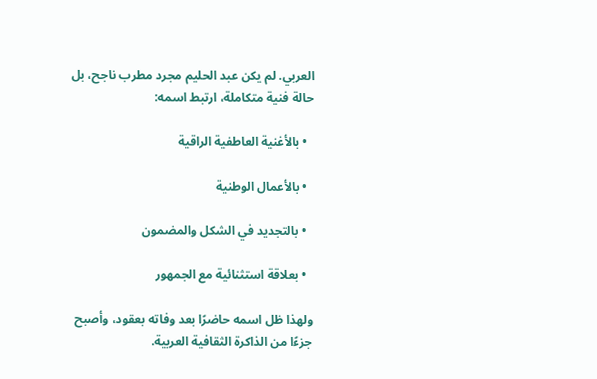العربي. لم يكن عبد الحليم مجرد مطرب ناجح، بل حالة فنية متكاملة، ارتبط اسمه:

  • بالأغنية العاطفية الراقية

  • بالأعمال الوطنية

  • بالتجديد في الشكل والمضمون

  • بعلاقة استثنائية مع الجمهور

ولهذا ظل اسمه حاضرًا بعد وفاته بعقود، وأصبح جزءًا من الذاكرة الثقافية العربية.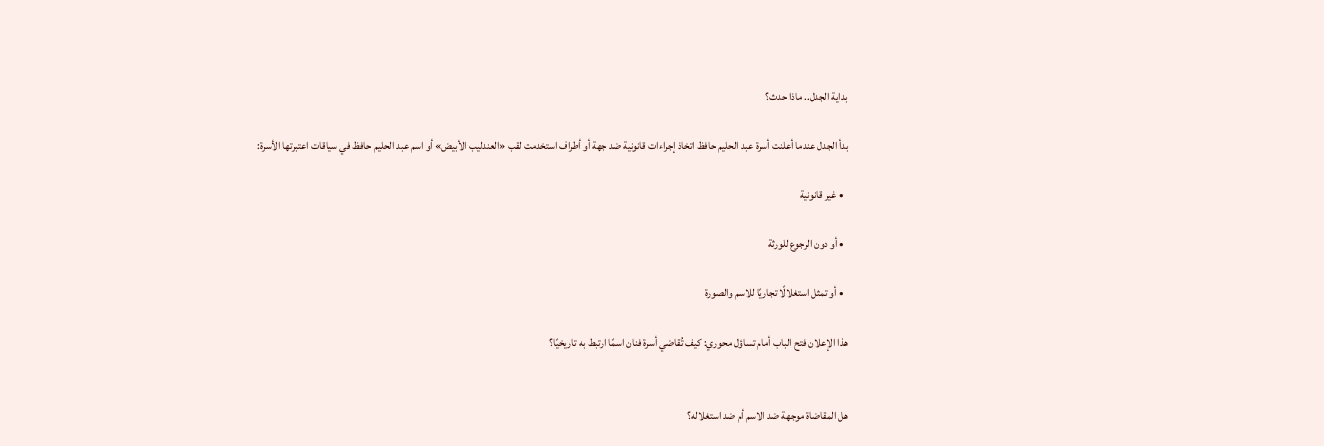بداية الجدل.. ماذا حدث؟

بدأ الجدل عندما أعلنت أسرة عبد الحليم حافظ اتخاذ إجراءات قانونية ضد جهة أو أطراف استخدمت لقب «العندليب الأبيض» أو اسم عبد الحليم حافظ في سياقات اعتبرتها الأسرة:

  • غير قانونية

  • أو دون الرجوع للورثة

  • أو تمثل استغلالًا تجاريًا للاسم والصورة

هذا الإعلان فتح الباب أمام تساؤل محوري: كيف تُقاضي أسرة فنان اسمًا ارتبط به تاريخيًا؟


هل المقاضاة موجهة ضد الاسم أم ضد استغلاله؟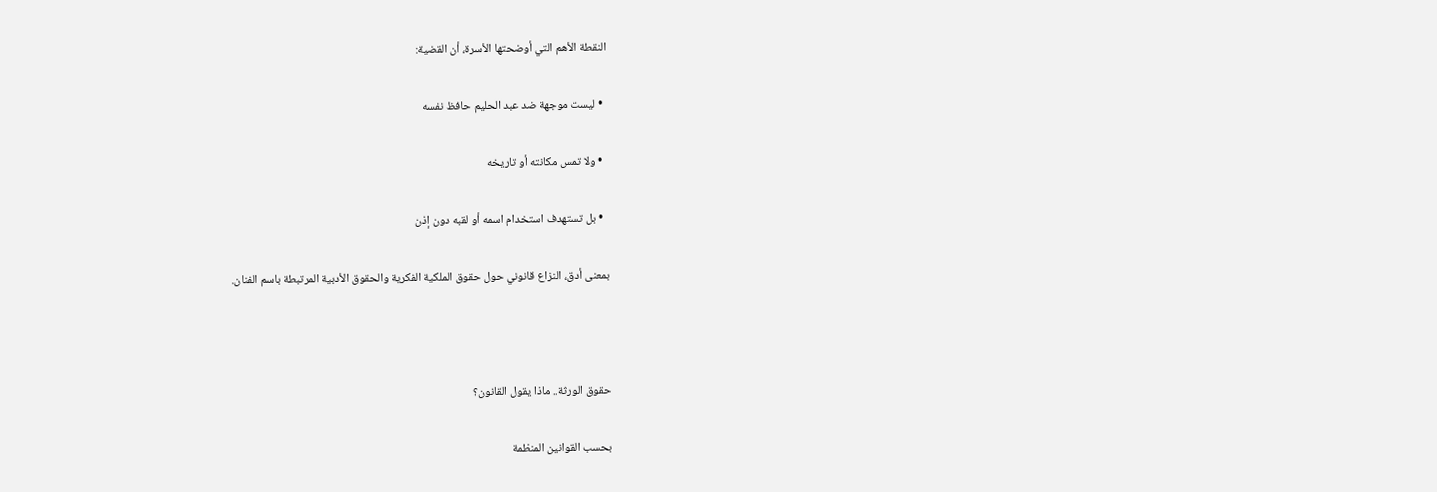النقطة الأهم التي أوضحتها الأسرة، أن القضية:

  • ليست موجهة ضد عبد الحليم حافظ نفسه

  • ولا تمس مكانته أو تاريخه

  • بل تستهدف استخدام اسمه أو لقبه دون إذن

بمعنى أدق، النزاع قانوني حول حقوق الملكية الفكرية والحقوق الأدبية المرتبطة باسم الفنان.



حقوق الورثة.. ماذا يقول القانون؟

بحسب القوانين المنظمة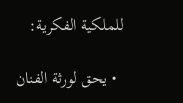للملكية الفكرية:

  • يحق لورثة الفنان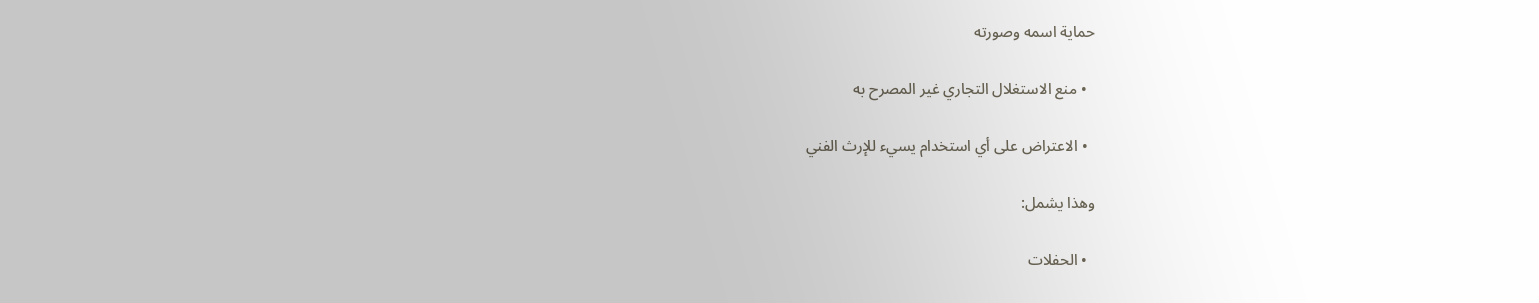حماية اسمه وصورته

  • منع الاستغلال التجاري غير المصرح به

  • الاعتراض على أي استخدام يسيء للإرث الفني

وهذا يشمل:

  • الحفلات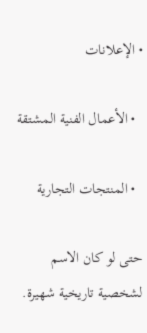• الإعلانات

  • الأعمال الفنية المشتقة

  • المنتجات التجارية

حتى لو كان الاسم لشخصية تاريخية شهيرة.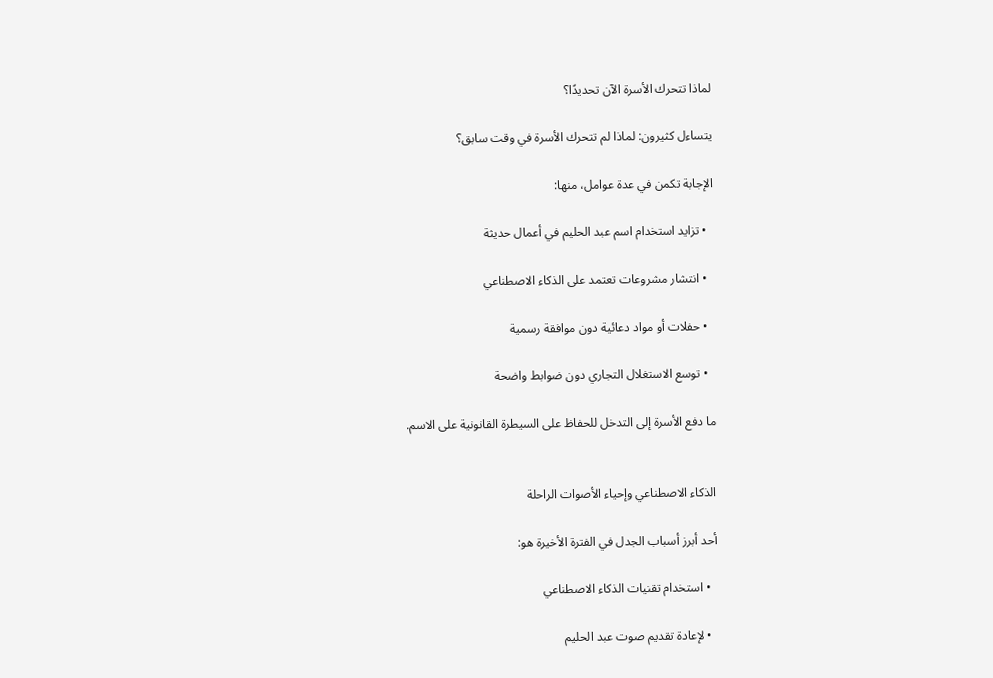لماذا تتحرك الأسرة الآن تحديدًا؟

يتساءل كثيرون: لماذا لم تتحرك الأسرة في وقت سابق؟

الإجابة تكمن في عدة عوامل، منها:

  • تزايد استخدام اسم عبد الحليم في أعمال حديثة

  • انتشار مشروعات تعتمد على الذكاء الاصطناعي

  • حفلات أو مواد دعائية دون موافقة رسمية

  • توسع الاستغلال التجاري دون ضوابط واضحة

ما دفع الأسرة إلى التدخل للحفاظ على السيطرة القانونية على الاسم.


الذكاء الاصطناعي وإحياء الأصوات الراحلة

أحد أبرز أسباب الجدل في الفترة الأخيرة هو:

  • استخدام تقنيات الذكاء الاصطناعي

  • لإعادة تقديم صوت عبد الحليم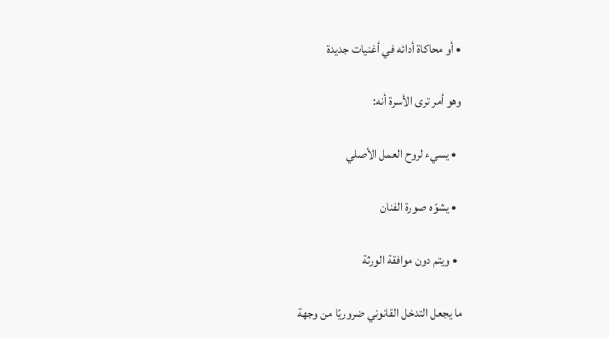• أو محاكاة أدائه في أغنيات جديدة

وهو أمر ترى الأسرة أنه:

  • يسيء لروح العمل الأصلي

  • يشوّه صورة الفنان

  • ويتم دون موافقة الورثة

ما يجعل التدخل القانوني ضروريًا من وجهة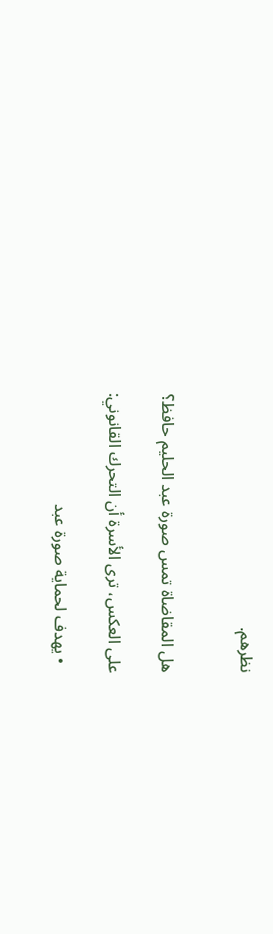نظرهم.


هل المقاضاة تمس صورة عبد الحليم حافظ؟

على العكس، ترى الأسرة أن التحرك القانوني:

  • يهدف لحماية صورة عبد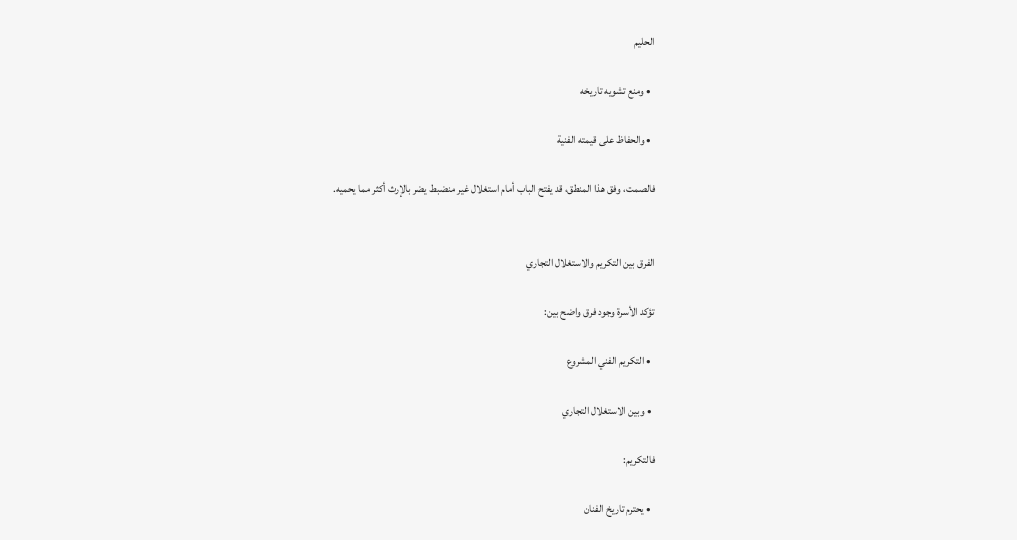الحليم

  • ومنع تشويه تاريخه

  • والحفاظ على قيمته الفنية

فالصمت، وفق هذا المنطق، قد يفتح الباب أمام استغلال غير منضبط يضر بالإرث أكثر مما يحميه.


الفرق بين التكريم والاستغلال التجاري

تؤكد الأسرة وجود فرق واضح بين:

  • التكريم الفني المشروع

  • وبين الاستغلال التجاري

فالتكريم:

  • يحترم تاريخ الفنان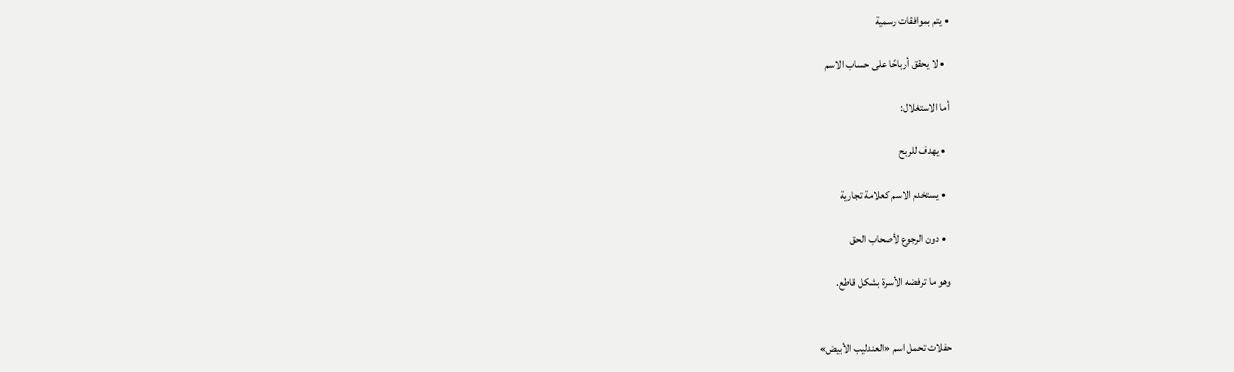• يتم بموافقات رسمية

  • لا يحقق أرباحًا على حساب الاسم

أما الاستغلال:

  • يهدف للربح

  • يستخدم الاسم كعلامة تجارية

  • دون الرجوع لأصحاب الحق

وهو ما ترفضه الأسرة بشكل قاطع.


حفلات تحمل اسم «العندليب الأبيض»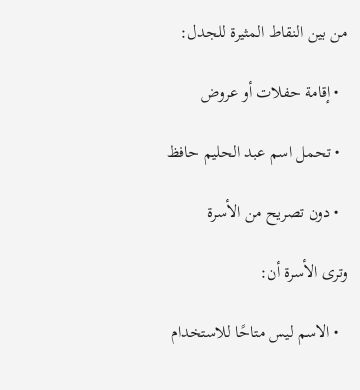من بين النقاط المثيرة للجدل:

  • إقامة حفلات أو عروض

  • تحمل اسم عبد الحليم حافظ

  • دون تصريح من الأسرة

وترى الأسرة أن:

  • الاسم ليس متاحًا للاستخدام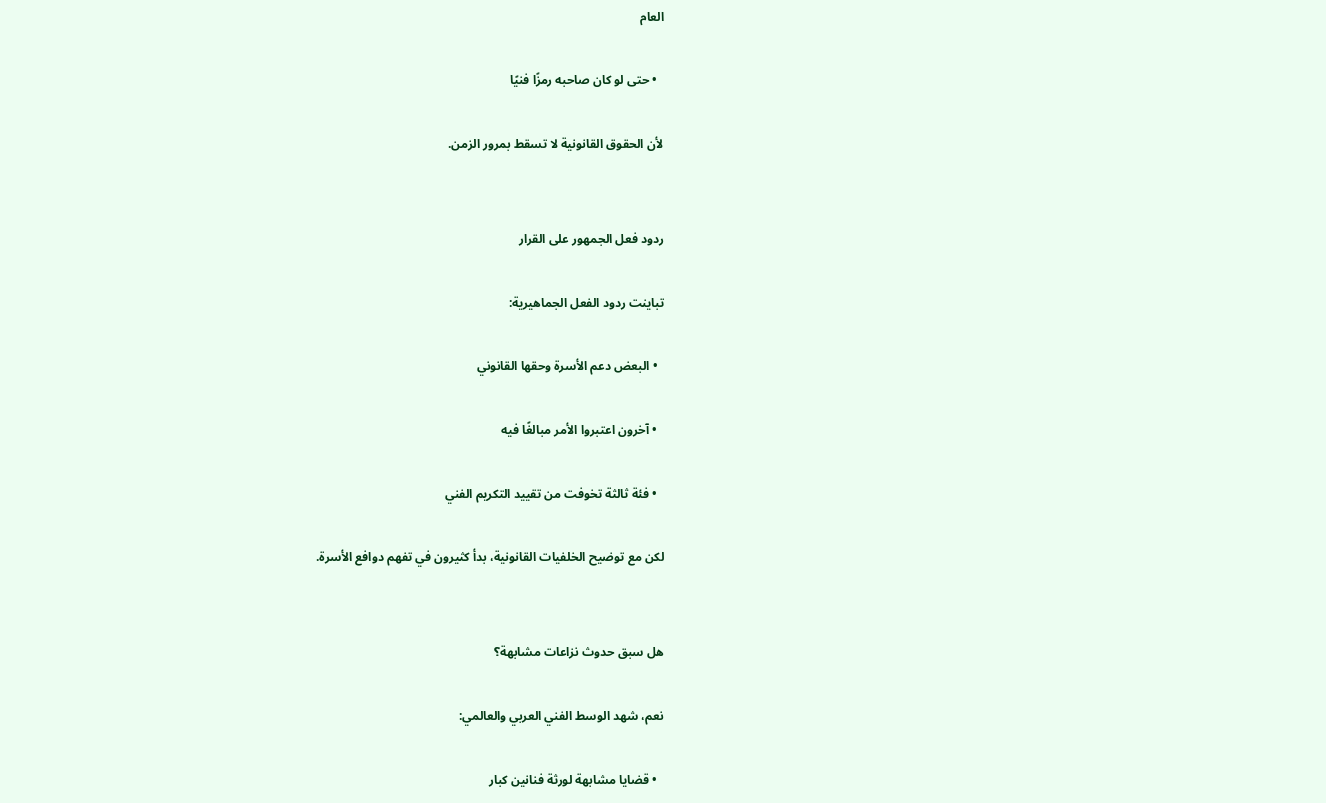العام

  • حتى لو كان صاحبه رمزًا فنيًا

لأن الحقوق القانونية لا تسقط بمرور الزمن.


ردود فعل الجمهور على القرار

تباينت ردود الفعل الجماهيرية:

  • البعض دعم الأسرة وحقها القانوني

  • آخرون اعتبروا الأمر مبالغًا فيه

  • فئة ثالثة تخوفت من تقييد التكريم الفني

لكن مع توضيح الخلفيات القانونية، بدأ كثيرون في تفهم دوافع الأسرة.


هل سبق حدوث نزاعات مشابهة؟

نعم، شهد الوسط الفني العربي والعالمي:

  • قضايا مشابهة لورثة فنانين كبار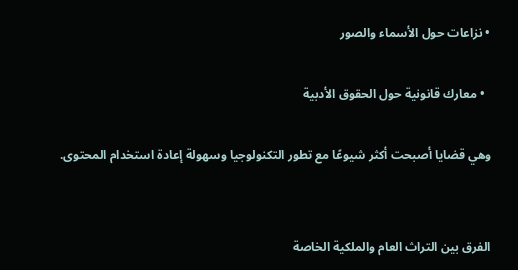• نزاعات حول الأسماء والصور

  • معارك قانونية حول الحقوق الأدبية

وهي قضايا أصبحت أكثر شيوعًا مع تطور التكنولوجيا وسهولة إعادة استخدام المحتوى.


الفرق بين التراث العام والملكية الخاصة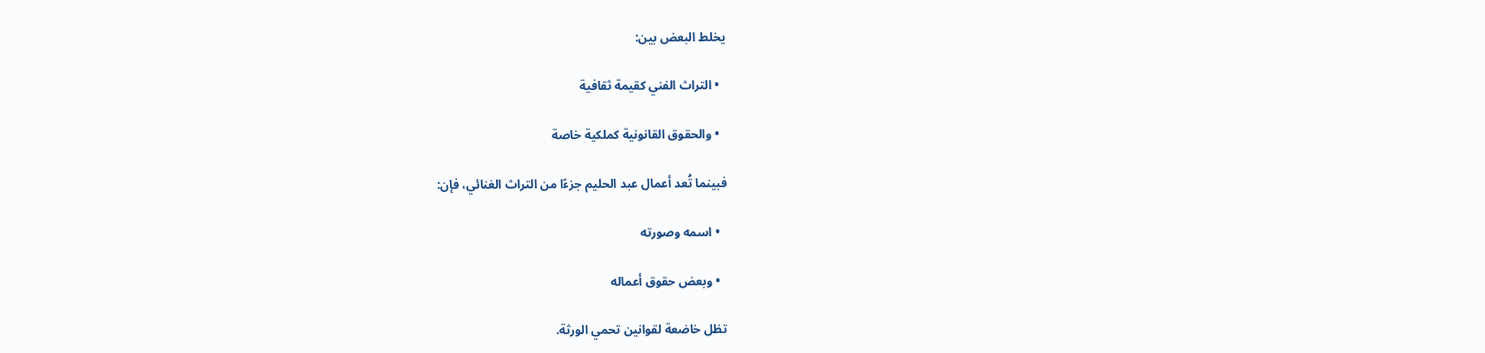يخلط البعض بين:

  • التراث الفني كقيمة ثقافية

  • والحقوق القانونية كملكية خاصة

فبينما تُعد أعمال عبد الحليم جزءًا من التراث الغنائي، فإن:

  • اسمه وصورته

  • وبعض حقوق أعماله

تظل خاضعة لقوانين تحمي الورثة.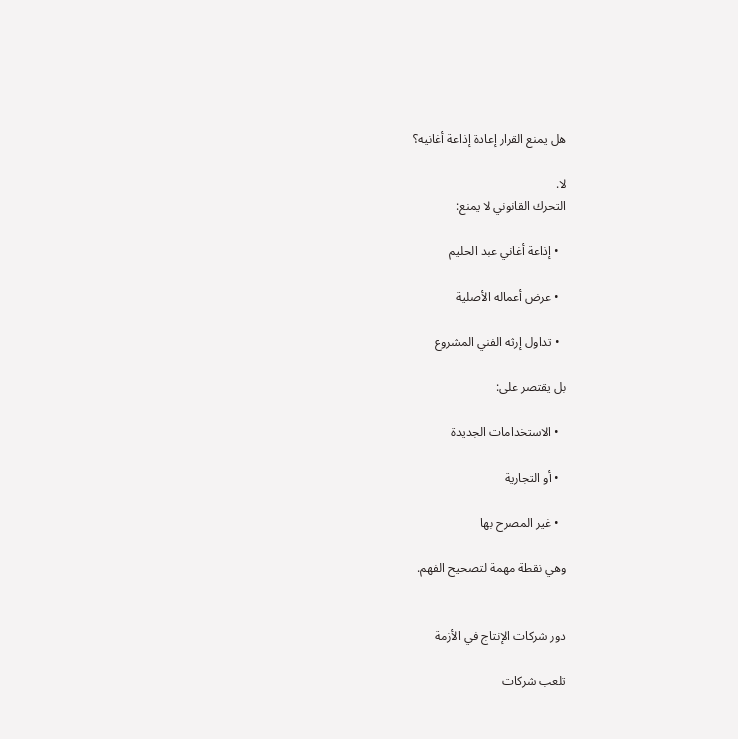هل يمنع القرار إعادة إذاعة أغانيه؟

لا.
التحرك القانوني لا يمنع:

  • إذاعة أغاني عبد الحليم

  • عرض أعماله الأصلية

  • تداول إرثه الفني المشروع

بل يقتصر على:

  • الاستخدامات الجديدة

  • أو التجارية

  • غير المصرح بها

وهي نقطة مهمة لتصحيح الفهم.


دور شركات الإنتاج في الأزمة

تلعب شركات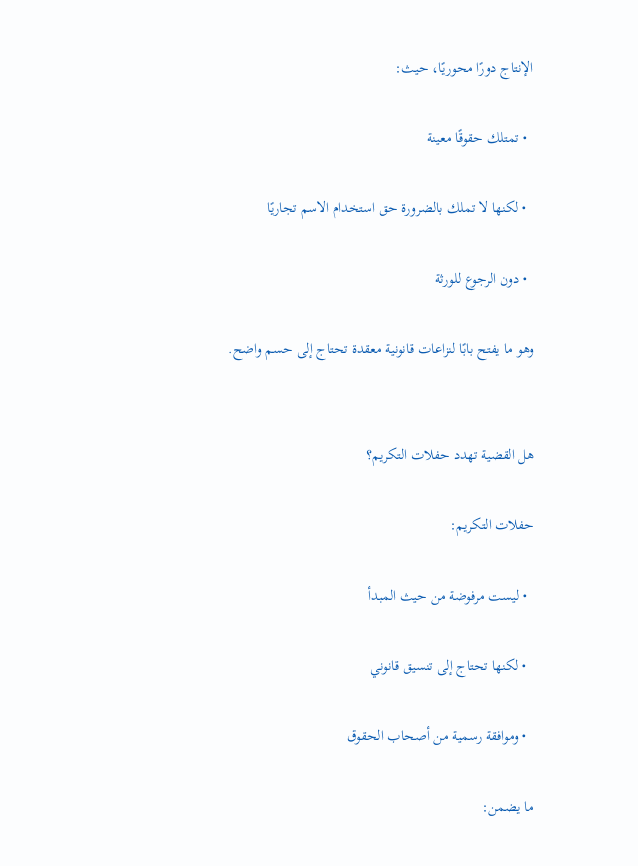الإنتاج دورًا محوريًا، حيث:

  • تمتلك حقوقًا معينة

  • لكنها لا تملك بالضرورة حق استخدام الاسم تجاريًا

  • دون الرجوع للورثة

وهو ما يفتح بابًا لنزاعات قانونية معقدة تحتاج إلى حسم واضح.


هل القضية تهدد حفلات التكريم؟

حفلات التكريم:

  • ليست مرفوضة من حيث المبدأ

  • لكنها تحتاج إلى تنسيق قانوني

  • وموافقة رسمية من أصحاب الحقوق

ما يضمن: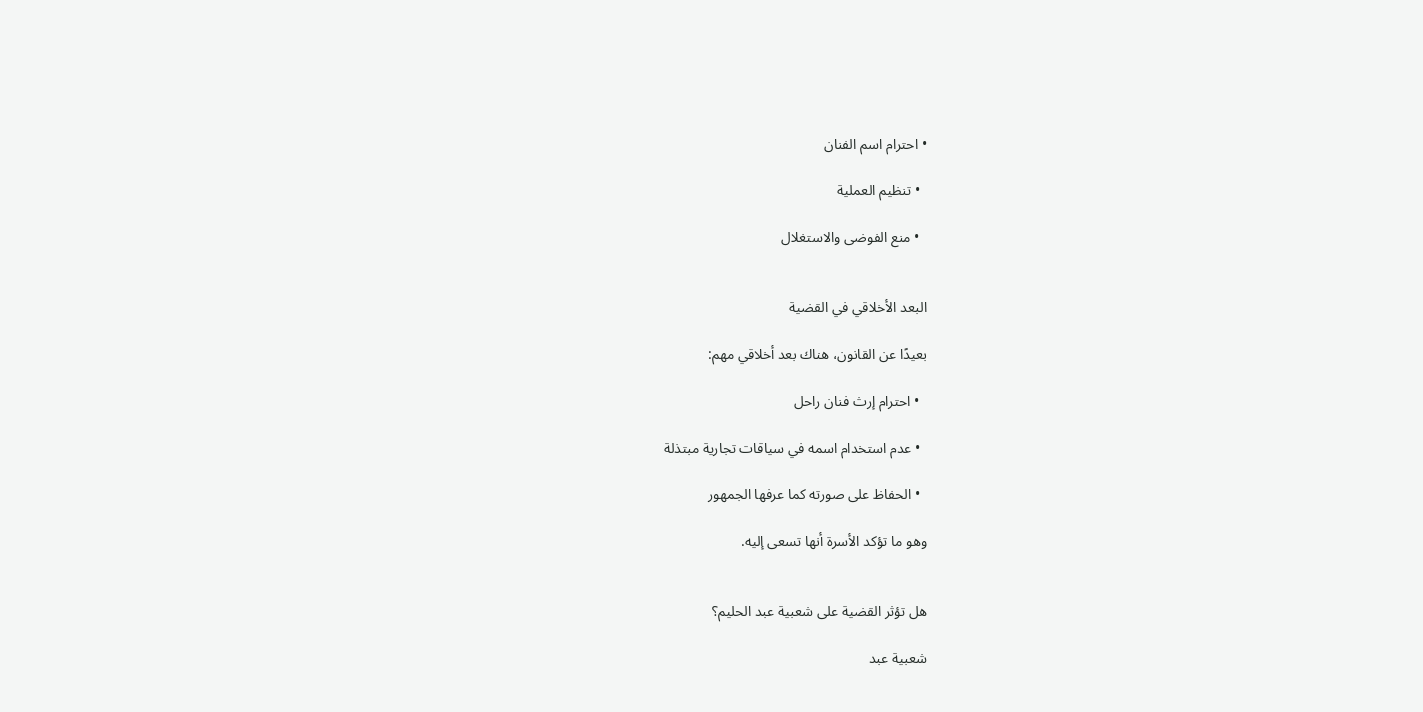• احترام اسم الفنان

  • تنظيم العملية

  • منع الفوضى والاستغلال


البعد الأخلاقي في القضية

بعيدًا عن القانون، هناك بعد أخلاقي مهم:

  • احترام إرث فنان راحل

  • عدم استخدام اسمه في سياقات تجارية مبتذلة

  • الحفاظ على صورته كما عرفها الجمهور

وهو ما تؤكد الأسرة أنها تسعى إليه.


هل تؤثر القضية على شعبية عبد الحليم؟

شعبية عبد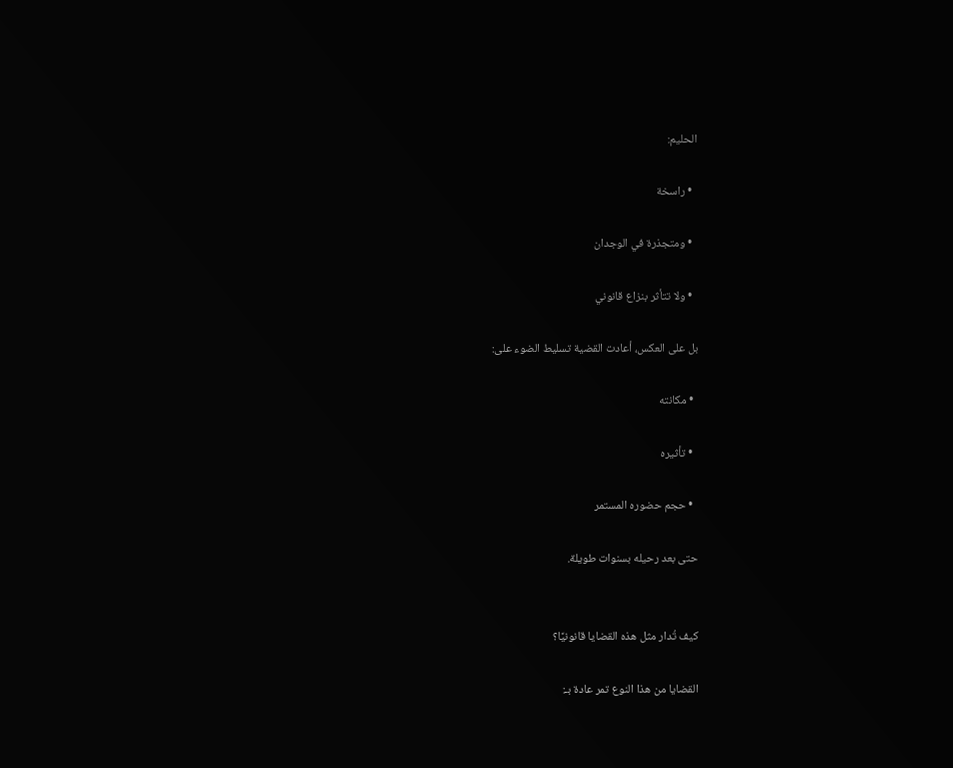الحليم:

  • راسخة

  • ومتجذرة في الوجدان

  • ولا تتأثر بنزاع قانوني

بل على العكس، أعادت القضية تسليط الضوء على:

  • مكانته

  • تأثيره

  • حجم حضوره المستمر

حتى بعد رحيله بسنوات طويلة.


كيف تُدار مثل هذه القضايا قانونيًا؟

القضايا من هذا النوع تمر عادة بـ: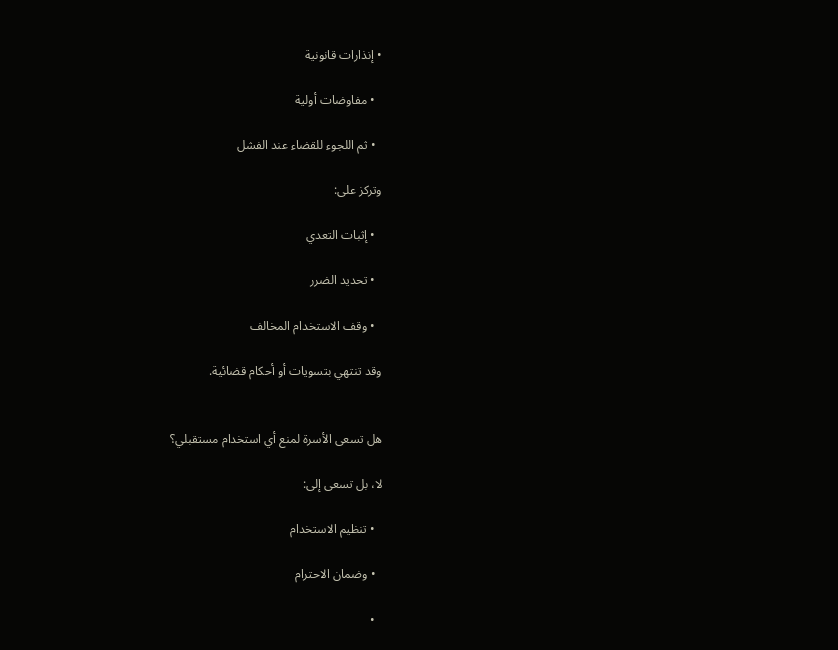• إنذارات قانونية

  • مفاوضات أولية

  • ثم اللجوء للقضاء عند الفشل

وتركز على:

  • إثبات التعدي

  • تحديد الضرر

  • وقف الاستخدام المخالف

وقد تنتهي بتسويات أو أحكام قضائية.


هل تسعى الأسرة لمنع أي استخدام مستقبلي؟

لا، بل تسعى إلى:

  • تنظيم الاستخدام

  • وضمان الاحترام

  •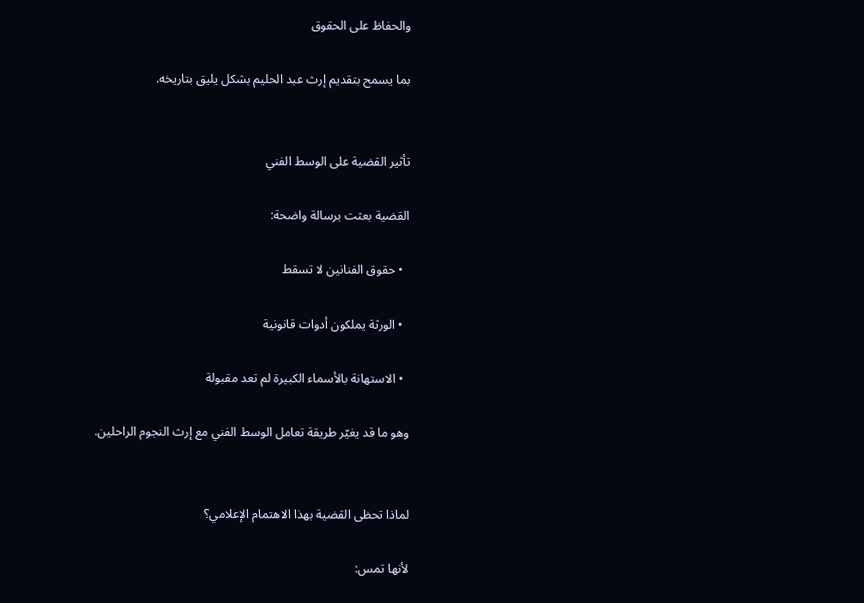والحفاظ على الحقوق

بما يسمح بتقديم إرث عبد الحليم بشكل يليق بتاريخه.


تأثير القضية على الوسط الفني

القضية بعثت برسالة واضحة:

  • حقوق الفنانين لا تسقط

  • الورثة يملكون أدوات قانونية

  • الاستهانة بالأسماء الكبيرة لم تعد مقبولة

وهو ما قد يغيّر طريقة تعامل الوسط الفني مع إرث النجوم الراحلين.


لماذا تحظى القضية بهذا الاهتمام الإعلامي؟

لأنها تمس: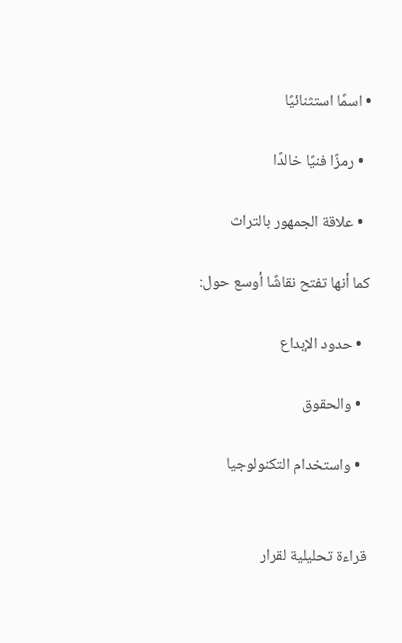• اسمًا استثنائيًا

  • رمزًا فنيًا خالدًا

  • علاقة الجمهور بالتراث

كما أنها تفتح نقاشًا أوسع حول:

  • حدود الإبداع

  • والحقوق

  • واستخدام التكنولوجيا


قراءة تحليلية لقرار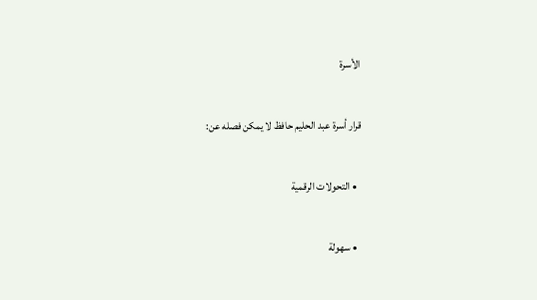الأسرة

قرار أسرة عبد الحليم حافظ لا يمكن فصله عن:

  • التحولات الرقمية

  • سهولة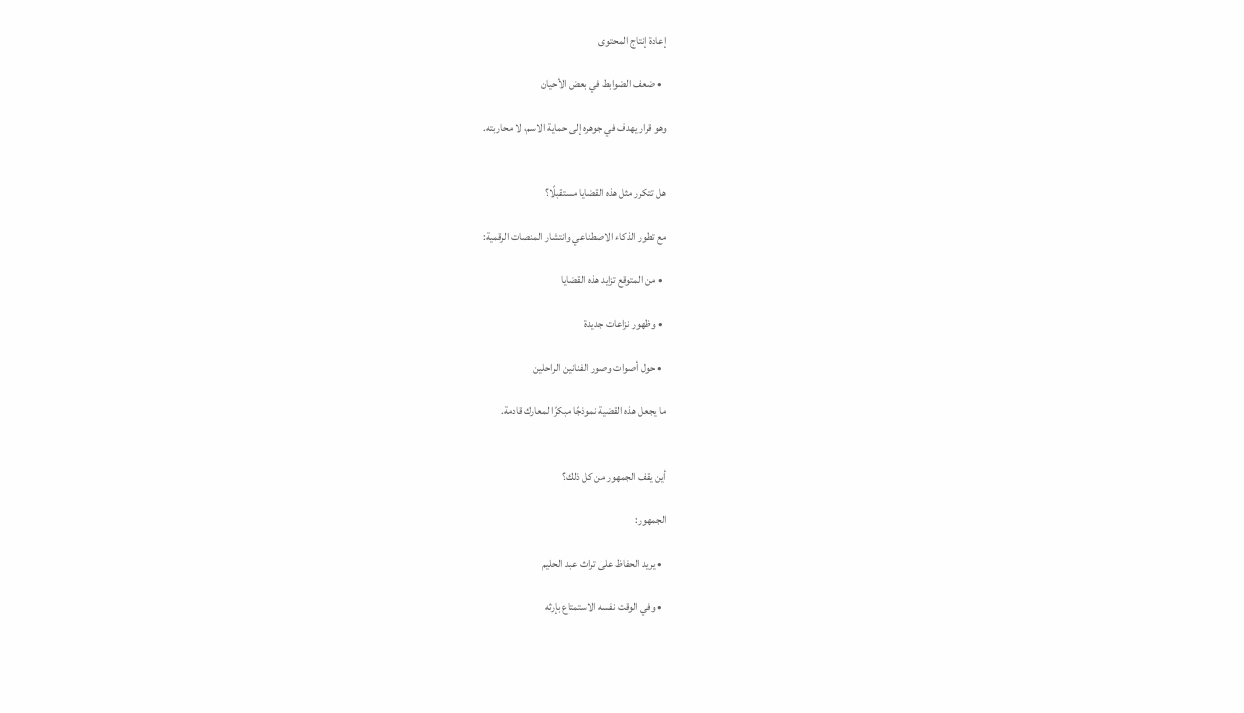إعادة إنتاج المحتوى

  • ضعف الضوابط في بعض الأحيان

وهو قرار يهدف في جوهره إلى حماية الاسم، لا محاربته.


هل تتكرر مثل هذه القضايا مستقبلًا؟

مع تطور الذكاء الاصطناعي وانتشار المنصات الرقمية:

  • من المتوقع تزايد هذه القضايا

  • وظهور نزاعات جديدة

  • حول أصوات وصور الفنانين الراحلين

ما يجعل هذه القضية نموذجًا مبكرًا لمعارك قادمة.


أين يقف الجمهور من كل ذلك؟

الجمهور:

  • يريد الحفاظ على تراث عبد الحليم

  • وفي الوقت نفسه الاستمتاع بإرثه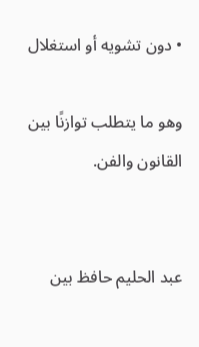• دون تشويه أو استغلال

وهو ما يتطلب توازنًا بين القانون والفن.


عبد الحليم حافظ بين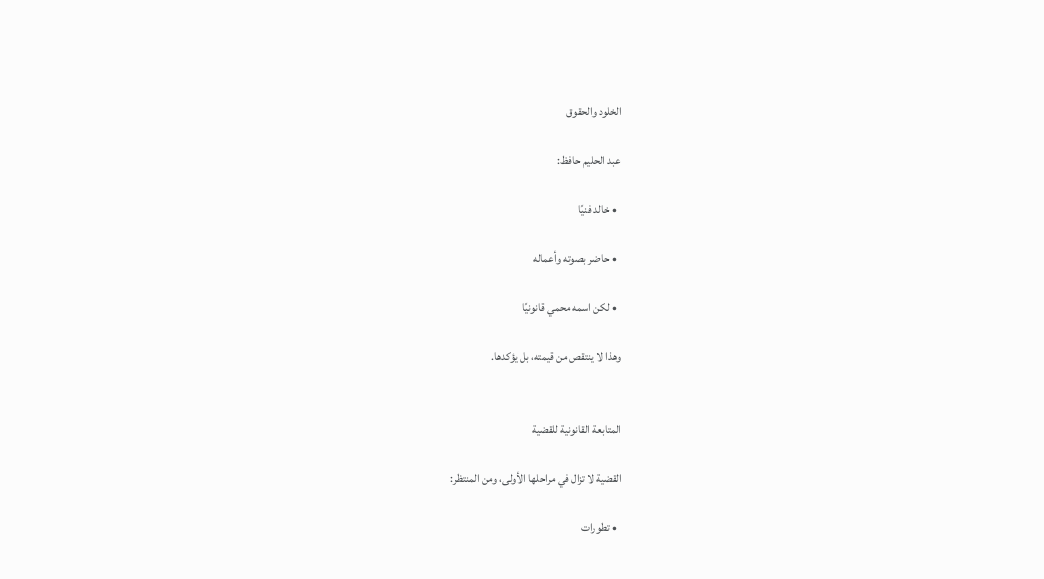الخلود والحقوق

عبد الحليم حافظ:

  • خالد فنيًا

  • حاضر بصوته وأعماله

  • لكن اسمه محمي قانونيًا

وهذا لا ينتقص من قيمته، بل يؤكدها.


المتابعة القانونية للقضية

القضية لا تزال في مراحلها الأولى، ومن المنتظر:

  • تطورات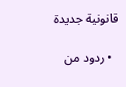قانونية جديدة

  • ردود من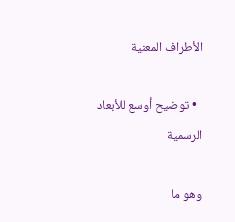الأطراف المعنية

  • توضيح أوسع للأبعاد الرسمية

وهو ما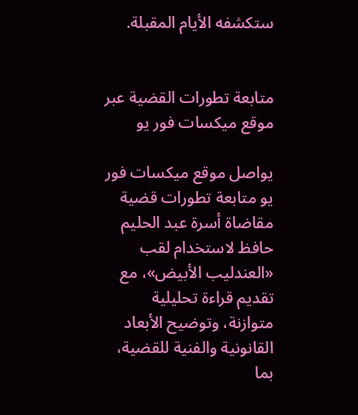ستكشفه الأيام المقبلة.


متابعة تطورات القضية عبر موقع ميكسات فور يو

يواصل موقع ميكسات فور يو متابعة تطورات قضية مقاضاة أسرة عبد الحليم حافظ لاستخدام لقب «العندليب الأبيض»، مع تقديم قراءة تحليلية متوازنة، وتوضيح الأبعاد القانونية والفنية للقضية، بما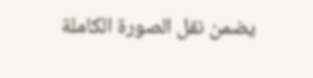يضمن نقل الصورة الكاملة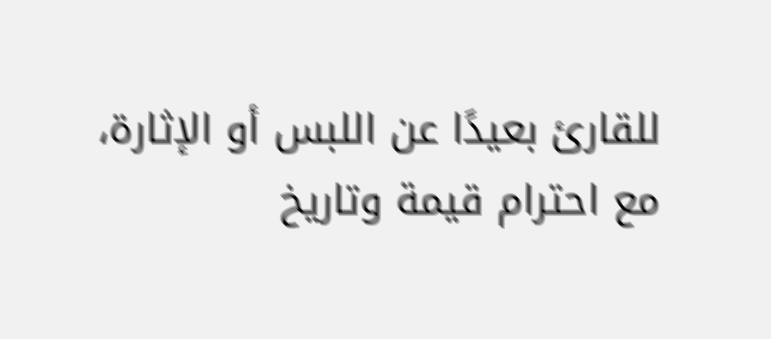للقارئ بعيدًا عن اللبس أو الإثارة، مع احترام قيمة وتاريخ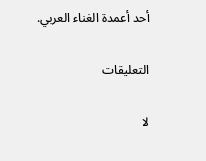أحد أعمدة الغناء العربي.

التعليقات

لا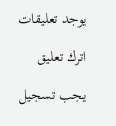يوجد تعليقات

اترك تعليق

يجب تسجيل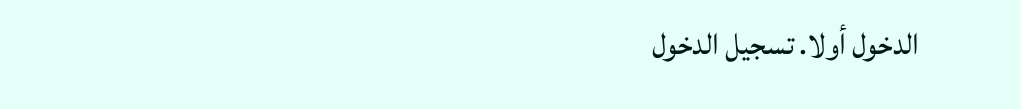الدخول أولا. تسجيل الدخول